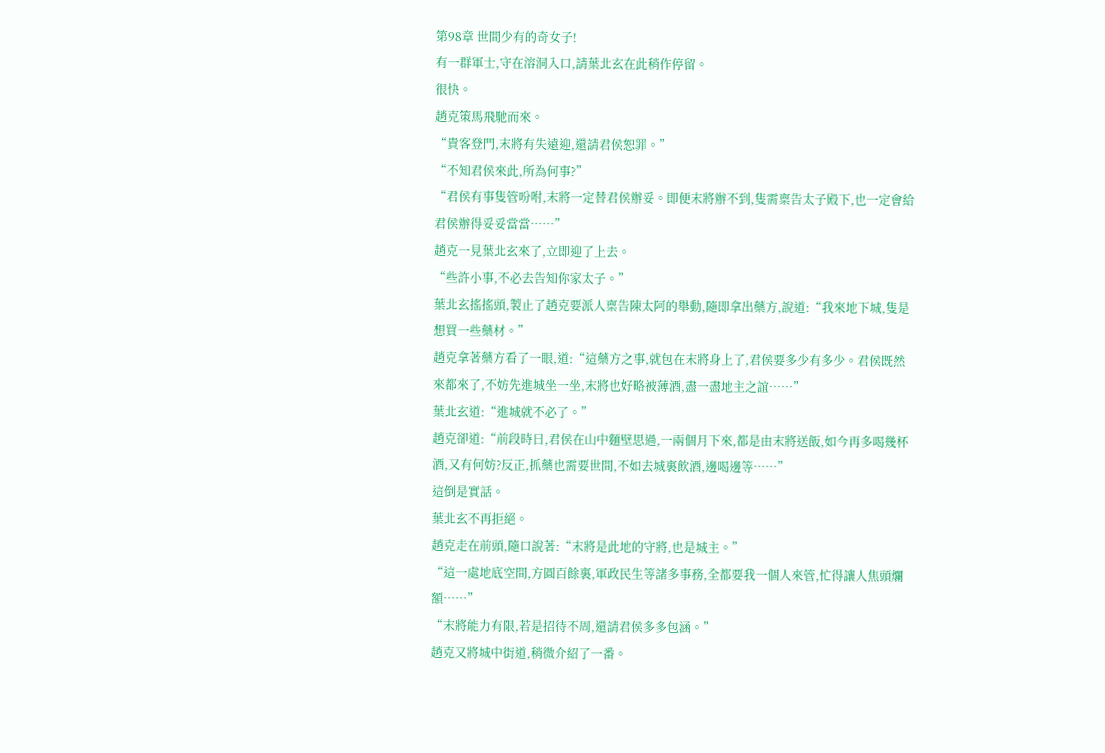第98章 世間少有的奇女子!
有一群軍士,守在溶洞入口,請葉北玄在此稍作停留。
很快。
趙克策馬飛馳而來。
“貴客登門,末將有失遠迎,還請君侯恕罪。”
“不知君侯來此,所為何事?”
“君侯有事隻管吩咐,末將一定替君侯辦妥。即便末將辦不到,隻需稟告太子殿下,也一定會給君侯辦得妥妥當當……”
趙克一見葉北玄來了,立即迎了上去。
“些許小事,不必去告知你家太子。”
葉北玄搖搖頭,製止了趙克要派人稟告陳太阿的舉動,隨即拿出藥方,說道:“我來地下城,隻是想買一些藥材。”
趙克拿著藥方看了一眼,道:“這藥方之事,就包在末將身上了,君侯要多少有多少。君侯既然來都來了,不妨先進城坐一坐,末將也好略被薄酒,盡一盡地主之誼……”
葉北玄道:“進城就不必了。”
趙克卻道:“前段時日,君侯在山中麵壁思過,一兩個月下來,都是由末將送飯,如今再多喝幾杯酒,又有何妨?反正,抓藥也需要世間,不如去城裏飲酒,邊喝邊等……”
這倒是實話。
葉北玄不再拒絕。
趙克走在前頭,隨口說著:“末將是此地的守將,也是城主。”
“這一處地底空間,方圓百餘裏,軍政民生等諸多事務,全都要我一個人來管,忙得讓人焦頭爛額……”
“末將能力有限,若是招待不周,還請君侯多多包涵。”
趙克又將城中街道,稍微介紹了一番。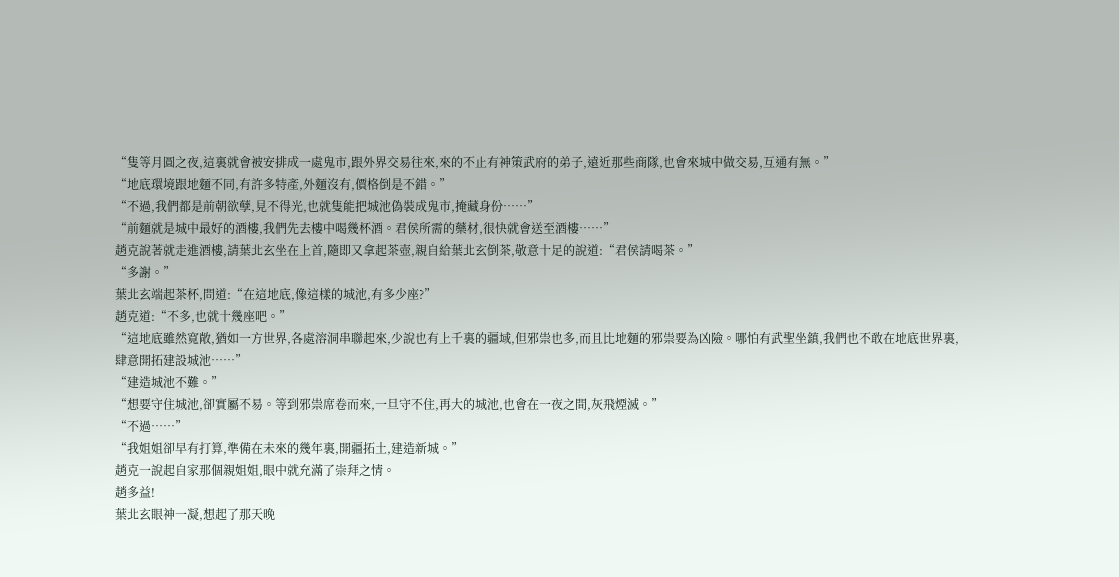“隻等月圓之夜,這裏就會被安排成一處鬼市,跟外界交易往來,來的不止有神策武府的弟子,遠近那些商隊,也會來城中做交易,互通有無。”
“地底環境跟地麵不同,有許多特產,外麵沒有,價格倒是不錯。”
“不過,我們都是前朝欲孽,見不得光,也就隻能把城池偽裝成鬼市,掩藏身份……”
“前麵就是城中最好的酒樓,我們先去樓中喝幾杯酒。君侯所需的藥材,很快就會送至酒樓……”
趙克說著就走進酒樓,請葉北玄坐在上首,隨即又拿起茶壺,親自給葉北玄倒茶,敬意十足的說道:“君侯請喝茶。”
“多謝。”
葉北玄端起茶杯,問道:“在這地底,像這樣的城池,有多少座?”
趙克道:“不多,也就十幾座吧。”
“這地底雖然寬敞,猶如一方世界,各處溶洞串聯起來,少說也有上千裏的疆域,但邪祟也多,而且比地麵的邪祟要為凶險。哪怕有武聖坐鎮,我們也不敢在地底世界裏,肆意開拓建設城池……”
“建造城池不難。”
“想要守住城池,卻實屬不易。等到邪祟席卷而來,一旦守不住,再大的城池,也會在一夜之間,灰飛煙滅。”
“不過……”
“我姐姐卻早有打算,準備在未來的幾年裏,開疆拓土,建造新城。”
趙克一說起自家那個親姐姐,眼中就充滿了崇拜之情。
趙多益!
葉北玄眼神一凝,想起了那天晚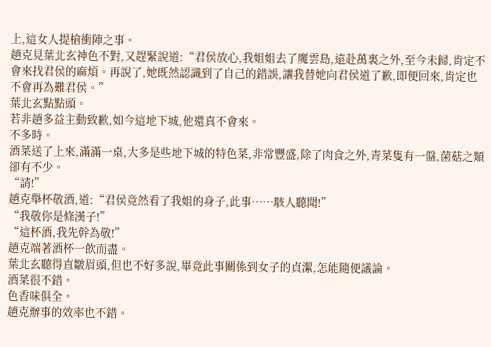上,這女人提槍衝陣之事。
趙克見葉北玄神色不對,又趕緊說道:“君侯放心,我姐姐去了魔雲島,遠赴萬裏之外,至今未歸,肯定不會來找君侯的麻煩。再說了,她既然認識到了自己的錯誤,讓我替她向君侯道了歉,即便回來,肯定也不會再為難君侯。”
葉北玄點點頭。
若非趙多益主動致歉,如今這地下城,他還真不會來。
不多時。
酒菜送了上來,滿滿一桌,大多是些地下城的特色菜,非常豐盛,除了肉食之外,青菜隻有一盤,菌菇之類卻有不少。
“請!”
趙克舉杯敬酒,道:“君侯竟然看了我姐的身子,此事……駭人聽聞!”
“我敬你是條漢子!”
“這杯酒,我先幹為敬!”
趙克端著酒杯一飲而盡。
葉北玄聽得直皺眉頭,但也不好多說,畢竟此事關係到女子的貞潔,怎能隨便議論。
酒菜很不錯。
色香味俱全。
趙克辦事的效率也不錯。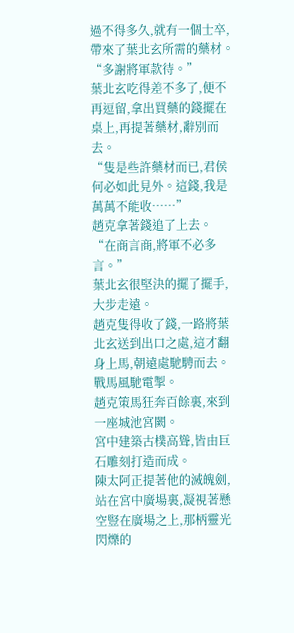過不得多久,就有一個士卒,帶來了葉北玄所需的藥材。
“多謝將軍款待。”
葉北玄吃得差不多了,便不再逗留,拿出買藥的錢擺在桌上,再提著藥材,辭別而去。
“隻是些許藥材而已,君侯何必如此見外。這錢,我是萬萬不能收……”
趙克拿著錢追了上去。
“在商言商,將軍不必多言。”
葉北玄很堅決的擺了擺手,大步走遠。
趙克隻得收了錢,一路將葉北玄送到出口之處,這才翻身上馬,朝遠處馳騁而去。
戰馬風馳電掣。
趙克策馬狂奔百餘裏,來到一座城池宮闕。
宮中建築古樸高聳,皆由巨石雕刻打造而成。
陳太阿正提著他的滅魄劍,站在宮中廣場裏,凝視著懸空豎在廣場之上,那柄靈光閃爍的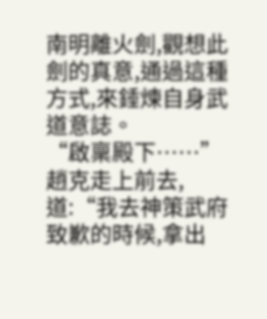南明離火劍,觀想此劍的真意,通過這種方式,來錘煉自身武道意誌。
“啟稟殿下……”
趙克走上前去,道:“我去神策武府致歉的時候,拿出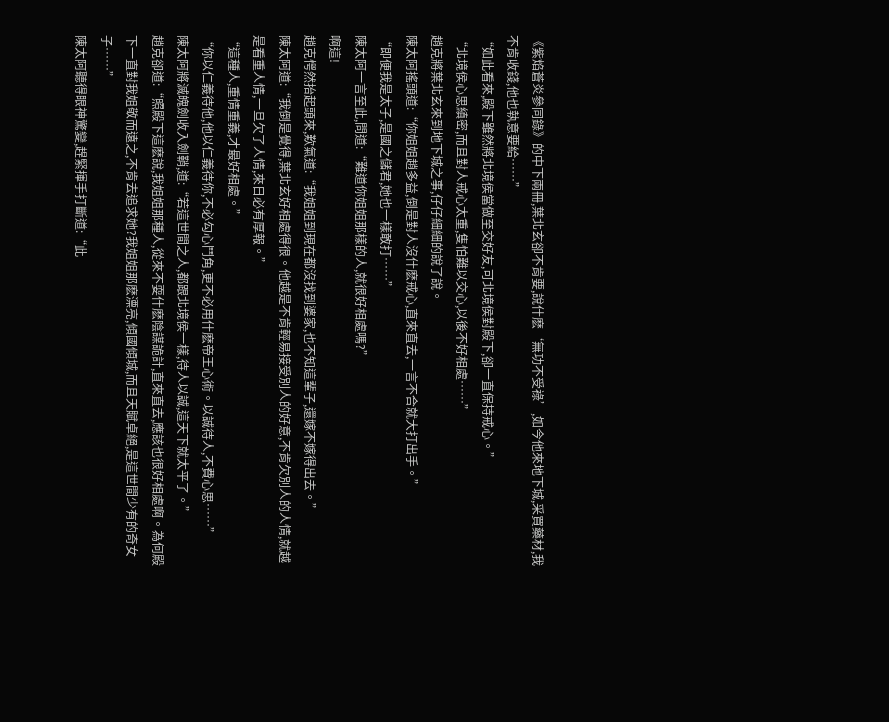《紫焰蒼炎參同錄》的中下兩冊,葉北玄卻不肯要,說什麽‘無功不受祿’,如今他來地下城,采買藥材,我不肯收錢,他也執意要給……”
“如此看來,殿下雖然將北境侯當做至交好友,可北境侯對殿下,卻一直保持戒心。”
“北境侯心思縝密,而且對人戒心太重,隻怕難以交心,以後不好相處……”
趙克將葉北玄來到地下城之事,仔仔細細的說了說。
陳太阿搖頭道:“你姐姐趙多益,倒是對人沒什麽戒心,直來直去,一言不合就大打出手。”
“即便我是太子,是國之儲君,她也一樣敢打……”
陳太阿一言至此,問道:“難道你姐姐那樣的人,就很好相處嗎?”
啊這!
趙克愕然抬起頭來,歎氣道:“我姐姐到現在都沒找到婆家,也不知這輩子,還嫁不嫁得出去。”
陳太阿道:“我倒是覺得,葉北玄好相處得很。他越是不肯輕易接受別人的好意,不肯欠別人的人情,就越是看重人情,一旦欠了人情,來日必有厚報。”
“這種人,重情重義,才最好相處。”
“你以仁義待他,他以仁義待你,不必勾心鬥角,更不必用什麽帝王心術。以誠待人,不費心思……”
陳太阿將滅魄劍收入劍鞘,道:“若這世間之人,都跟北境侯一樣,待人以誠,這天下就太平了。”
趙克卻道:“照殿下這麽說,我姐姐那種人,從來不耍什麽陰謀詭計,直來直去,應該也很好相處啊。為何殿下一直對我姐敬而遠之,不肯去追求她?我姐姐那麽漂亮,傾國傾城,而且天賦卓絕,是這世間少有的奇女子……”
陳太阿聽得眼神驚變,趕緊揮手打斷道:“此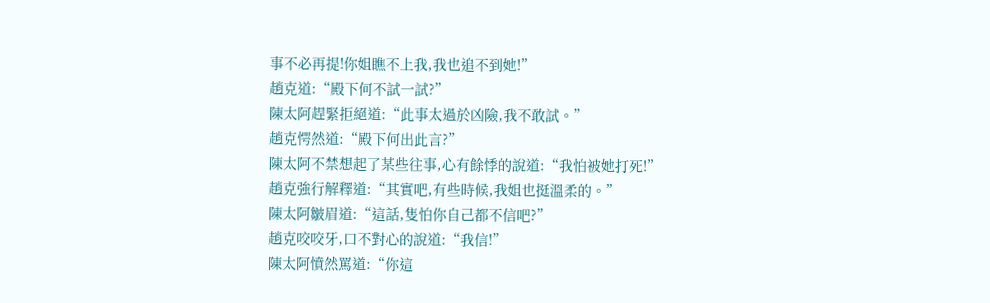事不必再提!你姐瞧不上我,我也追不到她!”
趙克道:“殿下何不試一試?”
陳太阿趕緊拒絕道:“此事太過於凶險,我不敢試。”
趙克愕然道:“殿下何出此言?”
陳太阿不禁想起了某些往事,心有餘悸的說道:“我怕被她打死!”
趙克強行解釋道:“其實吧,有些時候,我姐也挺溫柔的。”
陳太阿皺眉道:“這話,隻怕你自己都不信吧?”
趙克咬咬牙,口不對心的說道:“我信!”
陳太阿憤然罵道:“你這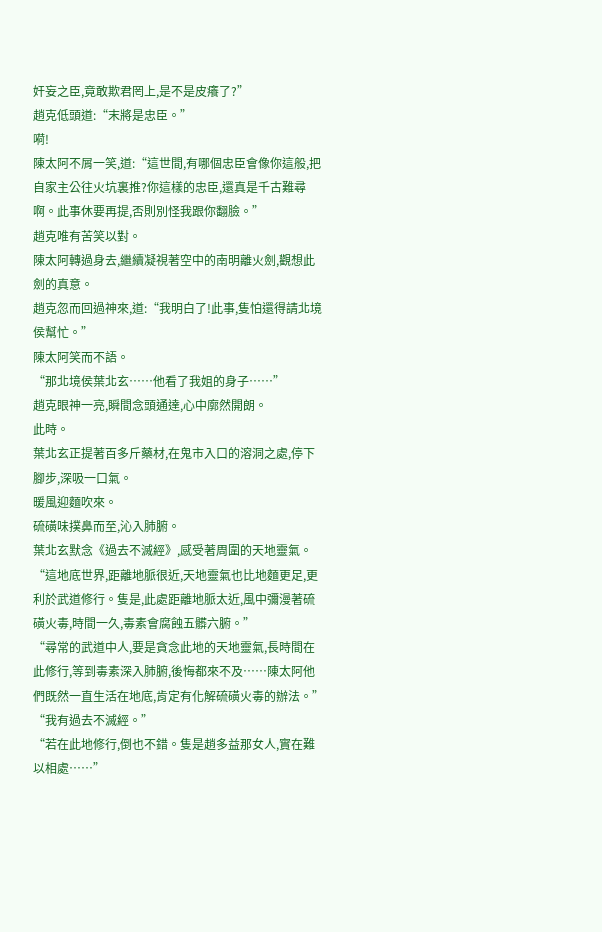奸妄之臣,竟敢欺君罔上,是不是皮癢了?”
趙克低頭道:“末將是忠臣。”
嗬!
陳太阿不屑一笑,道:“這世間,有哪個忠臣會像你這般,把自家主公往火坑裏推?你這樣的忠臣,還真是千古難尋啊。此事休要再提,否則別怪我跟你翻臉。”
趙克唯有苦笑以對。
陳太阿轉過身去,繼續凝視著空中的南明離火劍,觀想此劍的真意。
趙克忽而回過神來,道:“我明白了!此事,隻怕還得請北境侯幫忙。”
陳太阿笑而不語。
“那北境侯葉北玄……他看了我姐的身子……”
趙克眼神一亮,瞬間念頭通達,心中廓然開朗。
此時。
葉北玄正提著百多斤藥材,在鬼市入口的溶洞之處,停下腳步,深吸一口氣。
暖風迎麵吹來。
硫磺味撲鼻而至,沁入肺腑。
葉北玄默念《過去不滅經》,感受著周圍的天地靈氣。
“這地底世界,距離地脈很近,天地靈氣也比地麵更足,更利於武道修行。隻是,此處距離地脈太近,風中彌漫著硫磺火毒,時間一久,毒素會腐蝕五髒六腑。”
“尋常的武道中人,要是貪念此地的天地靈氣,長時間在此修行,等到毒素深入肺腑,後悔都來不及……陳太阿他們既然一直生活在地底,肯定有化解硫磺火毒的辦法。”
“我有過去不滅經。”
“若在此地修行,倒也不錯。隻是趙多益那女人,實在難以相處……”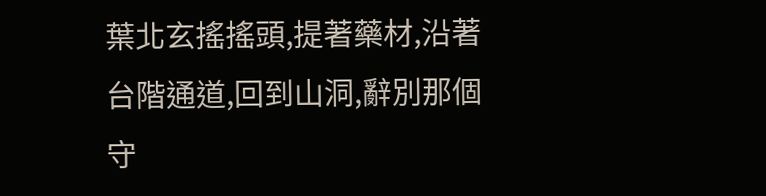葉北玄搖搖頭,提著藥材,沿著台階通道,回到山洞,辭別那個守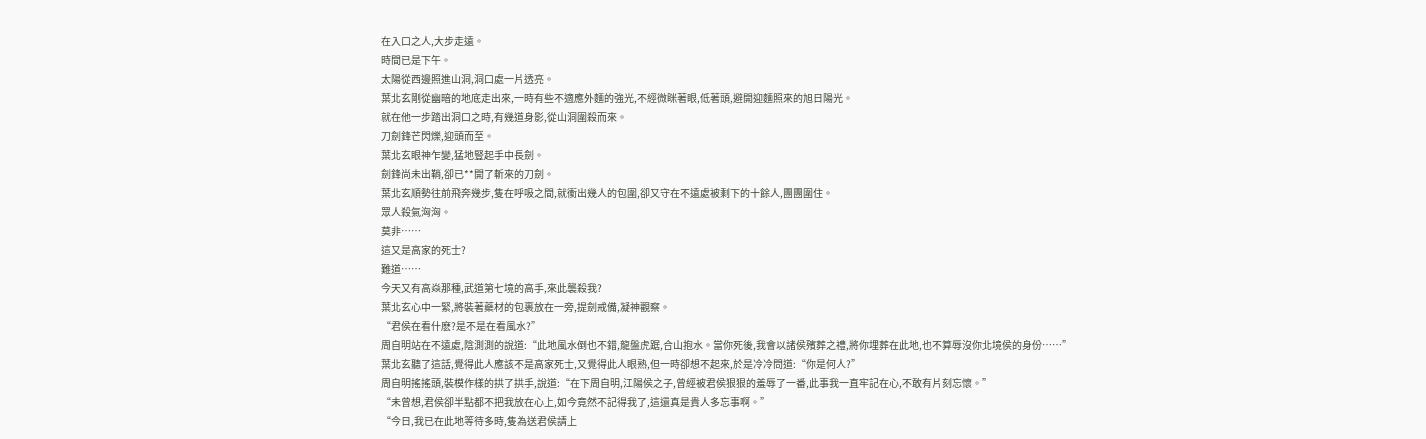在入口之人,大步走遠。
時間已是下午。
太陽從西邊照進山洞,洞口處一片透亮。
葉北玄剛從幽暗的地底走出來,一時有些不適應外麵的強光,不經微眯著眼,低著頭,避開迎麵照來的旭日陽光。
就在他一步踏出洞口之時,有幾道身影,從山洞圍殺而來。
刀劍鋒芒閃爍,迎頭而至。
葉北玄眼神乍變,猛地豎起手中長劍。
劍鋒尚未出鞘,卻已**開了斬來的刀劍。
葉北玄順勢往前飛奔幾步,隻在呼吸之間,就衝出幾人的包圍,卻又守在不遠處被剩下的十餘人,團團圍住。
眾人殺氣洶洶。
莫非……
這又是高家的死士?
難道……
今天又有高焱那種,武道第七境的高手,來此襲殺我?
葉北玄心中一緊,將裝著藥材的包裹放在一旁,提劍戒備,凝神觀察。
“君侯在看什麽?是不是在看風水?”
周自明站在不遠處,陰測測的說道:“此地風水倒也不錯,龍盤虎踞,合山抱水。當你死後,我會以諸侯殯葬之禮,將你埋葬在此地,也不算辱沒你北境侯的身份……”
葉北玄聽了這話,覺得此人應該不是高家死士,又覺得此人眼熟,但一時卻想不起來,於是冷冷問道:“你是何人?”
周自明搖搖頭,裝模作樣的拱了拱手,說道:“在下周自明,江陽侯之子,曾經被君侯狠狠的羞辱了一番,此事我一直牢記在心,不敢有片刻忘懷。”
“未曾想,君侯卻半點都不把我放在心上,如今竟然不記得我了,這還真是貴人多忘事啊。”
“今日,我已在此地等待多時,隻為送君侯請上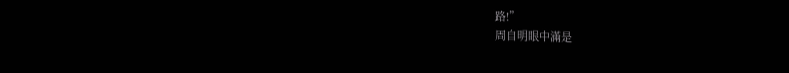路!”
周自明眼中滿是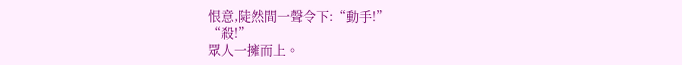恨意,陡然間一聲令下:“動手!”
“殺!”
眾人一擁而上。